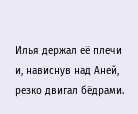Илья держал её плечи и, нависнув над Аней, резко двигал бёдрами.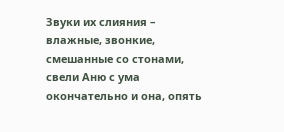Звуки их слияния – влажные, звонкие, смешанные со стонами, свели Аню с ума окончательно и она, опять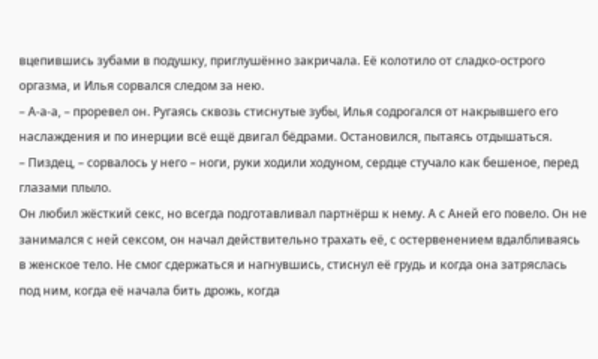вцепившись зубами в подушку, приглушённо закричала. Её колотило от сладко-острого оргазма, и Илья сорвался следом за нею.
– А-а-а, – проревел он. Ругаясь сквозь стиснутые зубы, Илья содрогался от накрывшего его наслаждения и по инерции всё ещё двигал бёдрами. Остановился, пытаясь отдышаться.
– Пиздец, – сорвалось у него – ноги, руки ходили ходуном, сердце стучало как бешеное, перед глазами плыло.
Он любил жёсткий секс, но всегда подготавливал партнёрш к нему. А с Аней его повело. Он не занимался с ней сексом, он начал действительно трахать её, с остервенением вдалбливаясь в женское тело. Не смог сдержаться и нагнувшись, стиснул её грудь и когда она затряслась под ним, когда её начала бить дрожь, когда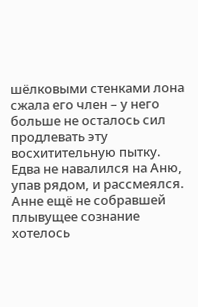шёлковыми стенками лона сжала его член – у него больше не осталось сил продлевать эту восхитительную пытку. Едва не навалился на Аню, упав рядом, и рассмеялся.
Анне ещё не собравшей плывущее сознание хотелось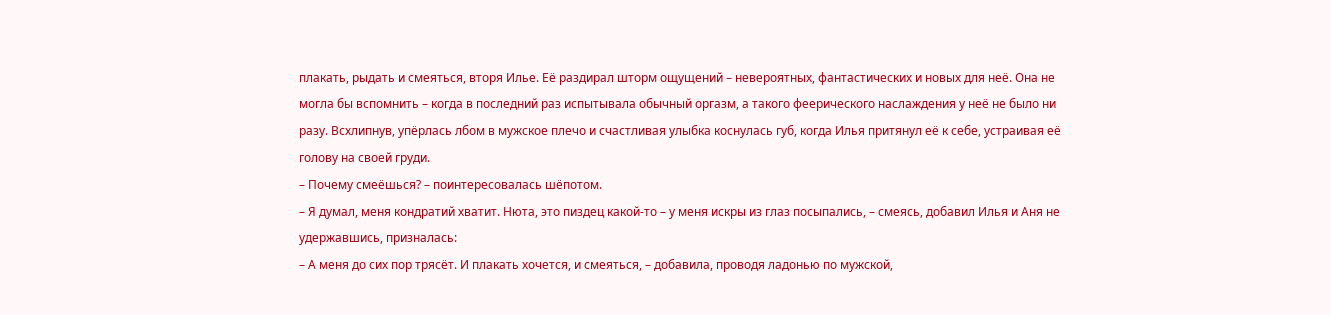плакать, рыдать и смеяться, вторя Илье. Её раздирал шторм ощущений – невероятных, фантастических и новых для неё. Она не могла бы вспомнить – когда в последний раз испытывала обычный оргазм, а такого феерического наслаждения у неё не было ни разу. Всхлипнув, упёрлась лбом в мужское плечо и счастливая улыбка коснулась губ, когда Илья притянул её к себе, устраивая её голову на своей груди.
– Почему смеёшься? – поинтересовалась шёпотом.
– Я думал, меня кондратий хватит. Нюта, это пиздец какой-то – у меня искры из глаз посыпались, – смеясь, добавил Илья и Аня не удержавшись, призналась:
– А меня до сих пор трясёт. И плакать хочется, и смеяться, – добавила, проводя ладонью по мужской,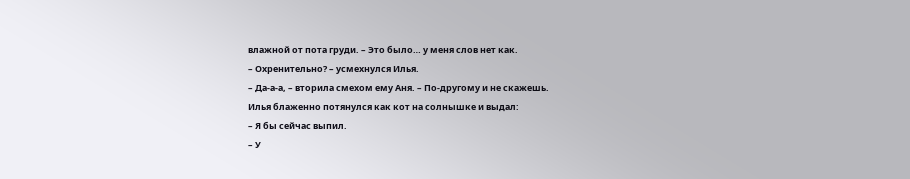влажной от пота груди. – Это было… у меня слов нет как.
– Охренительно? – усмехнулся Илья.
– Да-а-а, – вторила смехом ему Аня. – По-другому и не скажешь.
Илья блаженно потянулся как кот на солнышке и выдал:
– Я бы сейчас выпил.
– У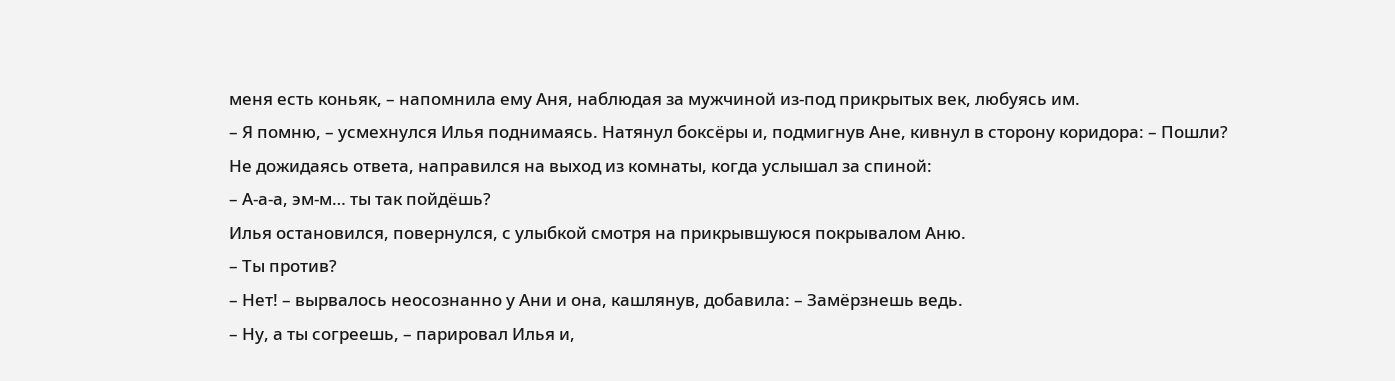меня есть коньяк, – напомнила ему Аня, наблюдая за мужчиной из-под прикрытых век, любуясь им.
– Я помню, – усмехнулся Илья поднимаясь. Натянул боксёры и, подмигнув Ане, кивнул в сторону коридора: – Пошли?
Не дожидаясь ответа, направился на выход из комнаты, когда услышал за спиной:
– А-а-а, эм-м… ты так пойдёшь?
Илья остановился, повернулся, с улыбкой смотря на прикрывшуюся покрывалом Аню.
– Ты против?
– Нет! – вырвалось неосознанно у Ани и она, кашлянув, добавила: – Замёрзнешь ведь.
– Ну, а ты согреешь, – парировал Илья и,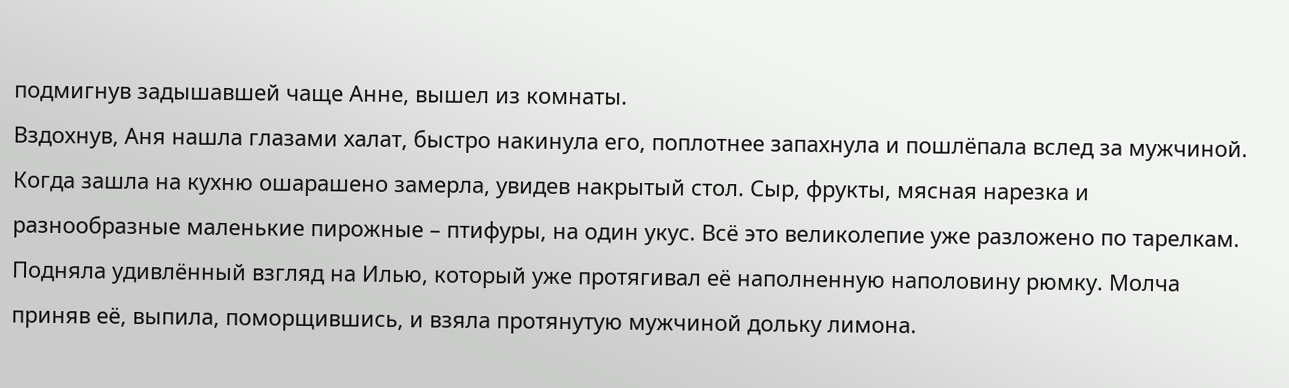подмигнув задышавшей чаще Анне, вышел из комнаты.
Вздохнув, Аня нашла глазами халат, быстро накинула его, поплотнее запахнула и пошлёпала вслед за мужчиной. Когда зашла на кухню ошарашено замерла, увидев накрытый стол. Сыр, фрукты, мясная нарезка и разнообразные маленькие пирожные – птифуры, на один укус. Всё это великолепие уже разложено по тарелкам. Подняла удивлённый взгляд на Илью, который уже протягивал её наполненную наполовину рюмку. Молча приняв её, выпила, поморщившись, и взяла протянутую мужчиной дольку лимона.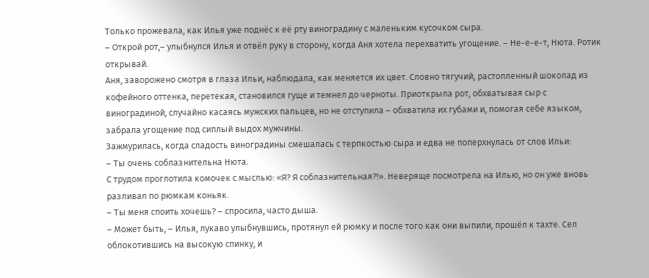Только прожевала, как Илья уже поднёс к её рту виноградину с маленьким кусочком сыра.
– Открой рот,– улыбнулся Илья и отвёл руку в сторону, когда Аня хотела перехватить угощение. – Не-е-е-т, Нюта. Ротик открывай.
Аня, заворожено смотря в глаза Ильи, наблюдала, как меняется их цвет. Словно тягучий, растопленный шоколад из кофейного оттенка, перетекая, становился гуще и темнел до черноты. Приоткрыла рот, обхватывая сыр с виноградиной, случайно касаясь мужских пальцев, но не отступила – обхватила их губами и, помогая себе языком, забрала угощение под сиплый выдох мужчины.
Зажмурилась, когда сладость виноградины смешалась с терпкостью сыра и едва не поперхнулась от слов Ильи:
– Ты очень соблазнительна Нюта.
С трудом проглотила комочек с мыслью: «Я? Я соблазнительная?!». Неверяще посмотрела на Илью, но он уже вновь разливал по рюмкам коньяк.
– Ты меня споить хочешь? – спросила, часто дыша.
– Может быть, – Илья, лукаво улыбнувшись, протянул ей рюмку и после того как они выпили, прошёл к тахте. Сел облокотившись на высокую спинку, и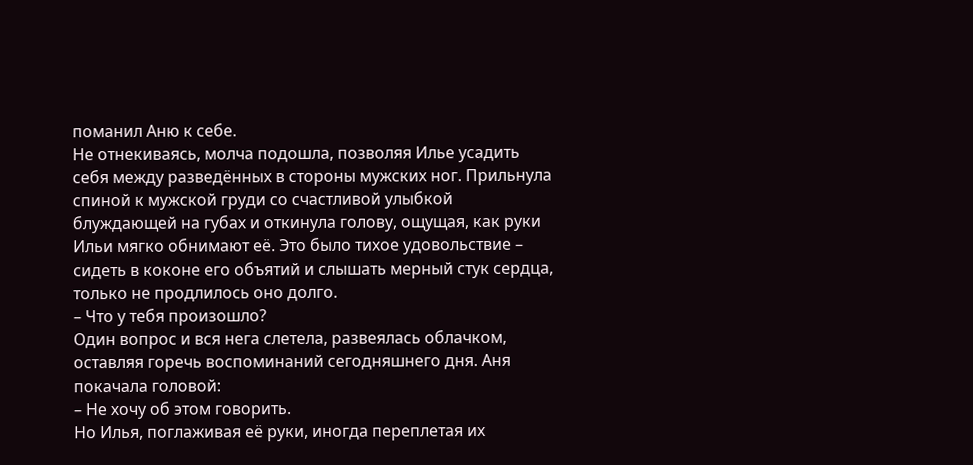поманил Аню к себе.
Не отнекиваясь, молча подошла, позволяя Илье усадить себя между разведённых в стороны мужских ног. Прильнула спиной к мужской груди со счастливой улыбкой блуждающей на губах и откинула голову, ощущая, как руки Ильи мягко обнимают её. Это было тихое удовольствие – сидеть в коконе его объятий и слышать мерный стук сердца, только не продлилось оно долго.
– Что у тебя произошло?
Один вопрос и вся нега слетела, развеялась облачком, оставляя горечь воспоминаний сегодняшнего дня. Аня покачала головой:
– Не хочу об этом говорить.
Но Илья, поглаживая её руки, иногда переплетая их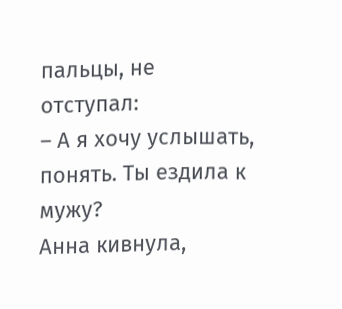пальцы, не отступал:
– А я хочу услышать, понять. Ты ездила к мужу?
Анна кивнула,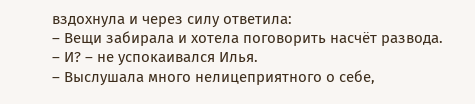вздохнула и через силу ответила:
– Вещи забирала и хотела поговорить насчёт развода.
– И? – не успокаивался Илья.
– Выслушала много нелицеприятного о себе,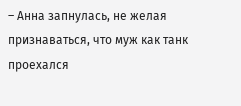– Анна запнулась, не желая признаваться, что муж как танк проехался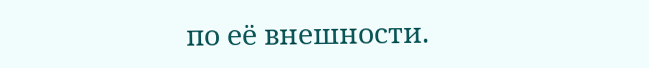по её внешности.